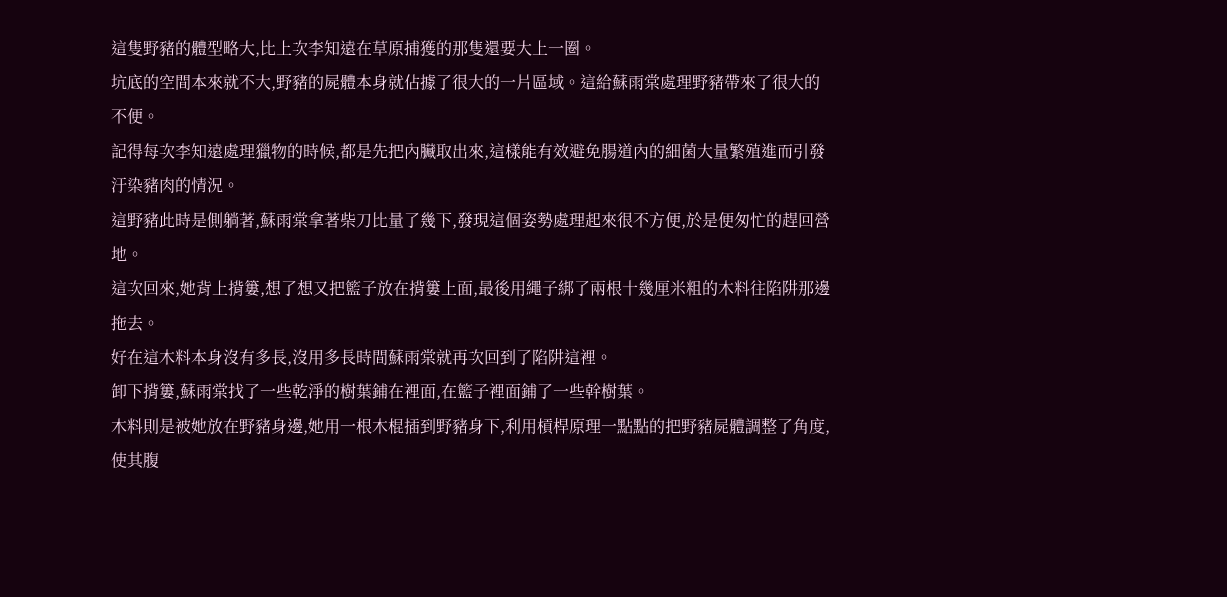這隻野豬的體型略大,比上次李知遠在草原捕獲的那隻還要大上一圈。
坑底的空間本來就不大,野豬的屍體本身就佔據了很大的一片區域。這給蘇雨棠處理野豬帶來了很大的不便。
記得每次李知遠處理獵物的時候,都是先把內臟取出來,這樣能有效避免腸道內的細菌大量繁殖進而引發汙染豬肉的情況。
這野豬此時是側躺著,蘇雨棠拿著柴刀比量了幾下,發現這個姿勢處理起來很不方便,於是便匆忙的趕回營地。
這次回來,她背上揹簍,想了想又把籃子放在揹簍上面,最後用繩子綁了兩根十幾厘米粗的木料往陷阱那邊拖去。
好在這木料本身沒有多長,沒用多長時間蘇雨棠就再次回到了陷阱這裡。
卸下揹簍,蘇雨棠找了一些乾淨的樹葉鋪在裡面,在籃子裡面鋪了一些幹樹葉。
木料則是被她放在野豬身邊,她用一根木棍插到野豬身下,利用槓桿原理一點點的把野豬屍體調整了角度,使其腹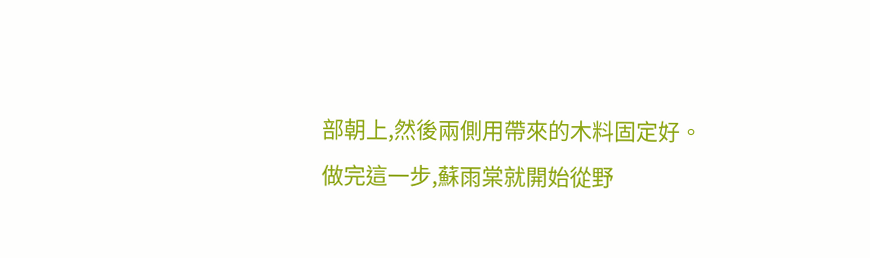部朝上,然後兩側用帶來的木料固定好。
做完這一步,蘇雨棠就開始從野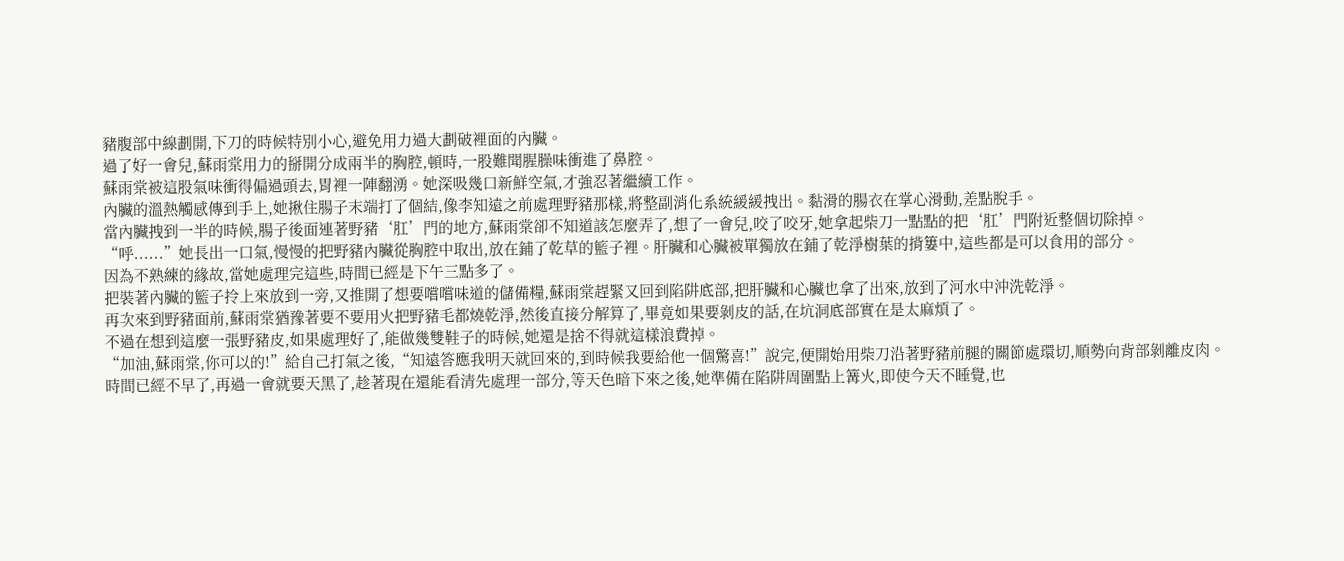豬腹部中線劃開,下刀的時候特別小心,避免用力過大劃破裡面的內臟。
過了好一會兒,蘇雨棠用力的掰開分成兩半的胸腔,頓時,一股難聞腥臊味衝進了鼻腔。
蘇雨棠被這股氣味衝得偏過頭去,胃裡一陣翻湧。她深吸幾口新鮮空氣,才強忍著繼續工作。
內臟的溫熱觸感傳到手上,她揪住腸子末端打了個結,像李知遠之前處理野豬那樣,將整副消化系統緩緩拽出。黏滑的腸衣在掌心滑動,差點脫手。
當內臟拽到一半的時候,腸子後面連著野豬‘肛’門的地方,蘇雨棠卻不知道該怎麼弄了,想了一會兒,咬了咬牙,她拿起柴刀一點點的把‘肛’門附近整個切除掉。
“呼......”她長出一口氣,慢慢的把野豬內臟從胸腔中取出,放在鋪了乾草的籃子裡。肝臟和心臟被單獨放在鋪了乾淨樹葉的揹簍中,這些都是可以食用的部分。
因為不熟練的緣故,當她處理完這些,時間已經是下午三點多了。
把裝著內臟的籃子拎上來放到一旁,又推開了想要嚐嚐味道的儲備糧,蘇雨棠趕緊又回到陷阱底部,把肝臟和心臟也拿了出來,放到了河水中沖洗乾淨。
再次來到野豬面前,蘇雨棠猶豫著要不要用火把野豬毛都燒乾淨,然後直接分解算了,畢竟如果要剝皮的話,在坑洞底部實在是太麻煩了。
不過在想到這麼一張野豬皮,如果處理好了,能做幾雙鞋子的時候,她還是捨不得就這樣浪費掉。
“加油,蘇雨棠,你可以的!”給自己打氣之後,“知遠答應我明天就回來的,到時候我要給他一個驚喜!”說完,便開始用柴刀沿著野豬前腿的關節處環切,順勢向背部剝離皮肉。
時間已經不早了,再過一會就要天黑了,趁著現在還能看清先處理一部分,等天色暗下來之後,她準備在陷阱周圍點上篝火,即使今天不睡覺,也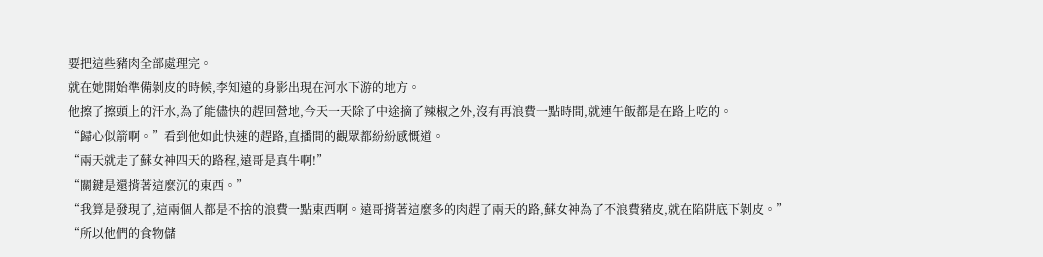要把這些豬肉全部處理完。
就在她開始準備剝皮的時候,李知遠的身影出現在河水下游的地方。
他擦了擦頭上的汗水,為了能儘快的趕回營地,今天一天除了中途摘了辣椒之外,沒有再浪費一點時間,就連午飯都是在路上吃的。
“歸心似箭啊。”看到他如此快速的趕路,直播間的觀眾都紛紛感慨道。
“兩天就走了蘇女神四天的路程,遠哥是真牛啊!”
“關鍵是還揹著這麼沉的東西。”
“我算是發現了,這兩個人都是不捨的浪費一點東西啊。遠哥揹著這麼多的肉趕了兩天的路,蘇女神為了不浪費豬皮,就在陷阱底下剝皮。”
“所以他們的食物儲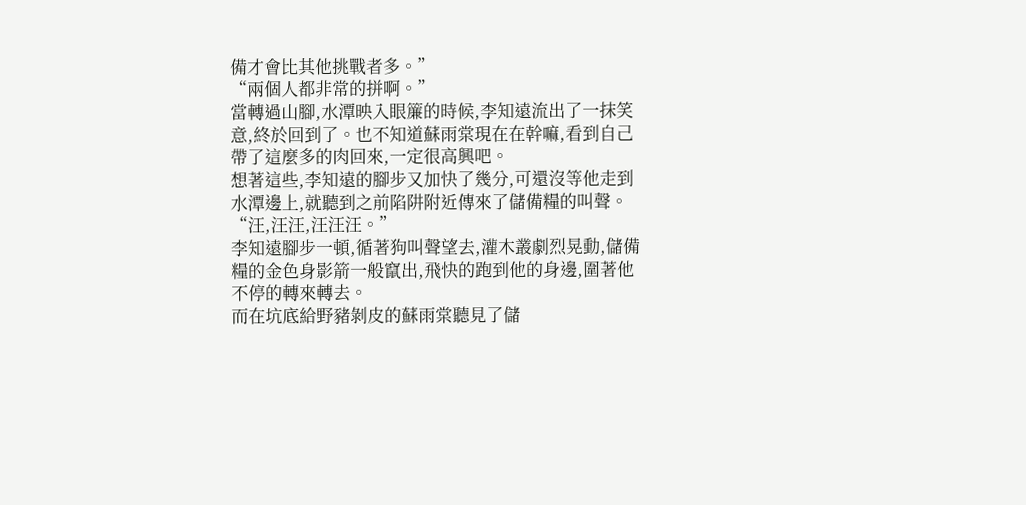備才會比其他挑戰者多。”
“兩個人都非常的拼啊。”
當轉過山腳,水潭映入眼簾的時候,李知遠流出了一抹笑意,終於回到了。也不知道蘇雨棠現在在幹嘛,看到自己帶了這麼多的肉回來,一定很高興吧。
想著這些,李知遠的腳步又加快了幾分,可還沒等他走到水潭邊上,就聽到之前陷阱附近傳來了儲備糧的叫聲。
“汪,汪汪,汪汪汪。”
李知遠腳步一頓,循著狗叫聲望去,灌木叢劇烈晃動,儲備糧的金色身影箭一般竄出,飛快的跑到他的身邊,圍著他不停的轉來轉去。
而在坑底給野豬剝皮的蘇雨棠聽見了儲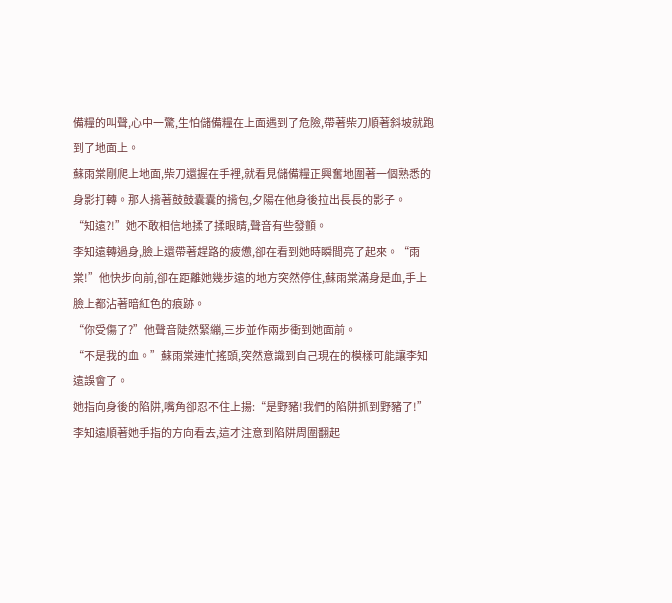備糧的叫聲,心中一驚,生怕儲備糧在上面遇到了危險,帶著柴刀順著斜坡就跑到了地面上。
蘇雨棠剛爬上地面,柴刀還握在手裡,就看見儲備糧正興奮地圍著一個熟悉的身影打轉。那人揹著鼓鼓囊囊的揹包,夕陽在他身後拉出長長的影子。
“知遠?!”她不敢相信地揉了揉眼睛,聲音有些發顫。
李知遠轉過身,臉上還帶著趕路的疲憊,卻在看到她時瞬間亮了起來。“雨棠!”他快步向前,卻在距離她幾步遠的地方突然停住,蘇雨棠滿身是血,手上臉上都沾著暗紅色的痕跡。
“你受傷了?”他聲音陡然緊繃,三步並作兩步衝到她面前。
“不是我的血。”蘇雨棠連忙搖頭,突然意識到自己現在的模樣可能讓李知遠誤會了。
她指向身後的陷阱,嘴角卻忍不住上揚:“是野豬!我們的陷阱抓到野豬了!”
李知遠順著她手指的方向看去,這才注意到陷阱周圍翻起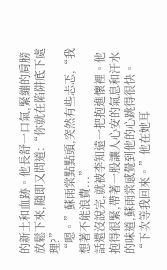的新土和血跡。他長舒一口氣,緊繃的肩膀放鬆下來,隨即又問道:“你就在陷阱底下處理?”
“嗯。”蘇雨棠點點頭,突然有些忐忑,“我想著不能浪費...”
話還沒說完,就被李知遠一把抱進懷裡。他抱得很緊,帶著一股讓人心安的氣息和汗水的味道,蘇雨棠感覺到他的心跳得很快。
“下次等我回來。”他在她耳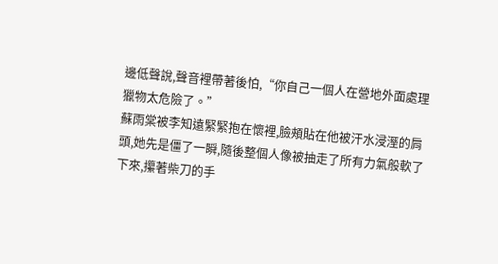邊低聲說,聲音裡帶著後怕,“你自己一個人在營地外面處理獵物太危險了。”
蘇雨棠被李知遠緊緊抱在懷裡,臉頰貼在他被汗水浸溼的肩頭,她先是僵了一瞬,隨後整個人像被抽走了所有力氣般軟了下來,攥著柴刀的手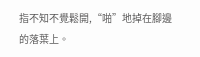指不知不覺鬆開,“啪”地掉在腳邊的落葉上。